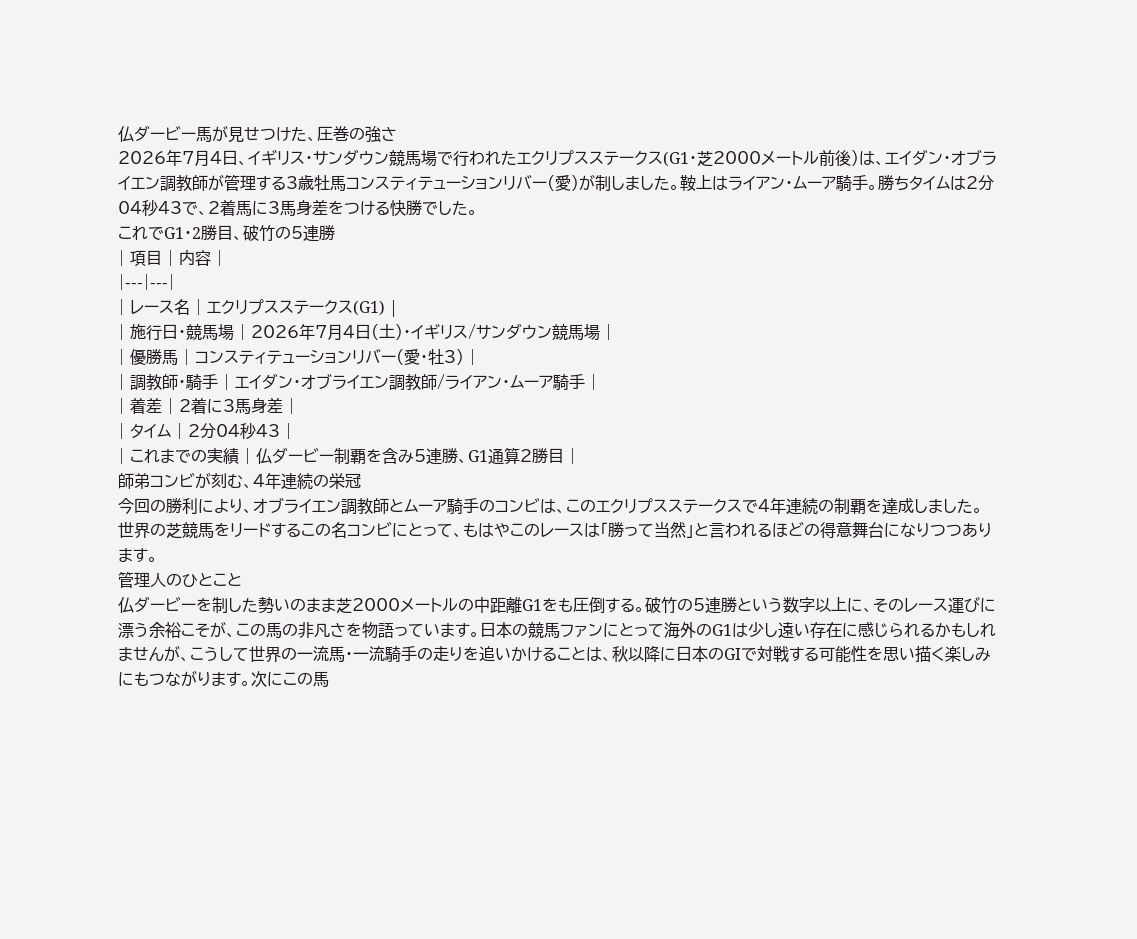仏ダービー馬が見せつけた、圧巻の強さ
2026年7月4日、イギリス・サンダウン競馬場で行われたエクリプスステークス(G1・芝2000メートル前後)は、エイダン・オブライエン調教師が管理する3歳牡馬コンスティテューションリバー(愛)が制しました。鞍上はライアン・ムーア騎手。勝ちタイムは2分04秒43で、2着馬に3馬身差をつける快勝でした。
これでG1・2勝目、破竹の5連勝
| 項目 | 内容 |
|---|---|
| レース名 | エクリプスステークス(G1) |
| 施行日・競馬場 | 2026年7月4日(土)・イギリス/サンダウン競馬場 |
| 優勝馬 | コンスティテューションリバー(愛・牡3) |
| 調教師・騎手 | エイダン・オブライエン調教師/ライアン・ムーア騎手 |
| 着差 | 2着に3馬身差 |
| タイム | 2分04秒43 |
| これまでの実績 | 仏ダービー制覇を含み5連勝、G1通算2勝目 |
師弟コンビが刻む、4年連続の栄冠
今回の勝利により、オブライエン調教師とムーア騎手のコンビは、このエクリプスステークスで4年連続の制覇を達成しました。世界の芝競馬をリードするこの名コンビにとって、もはやこのレースは「勝って当然」と言われるほどの得意舞台になりつつあります。
管理人のひとこと
仏ダービーを制した勢いのまま芝2000メートルの中距離G1をも圧倒する。破竹の5連勝という数字以上に、そのレース運びに漂う余裕こそが、この馬の非凡さを物語っています。日本の競馬ファンにとって海外のG1は少し遠い存在に感じられるかもしれませんが、こうして世界の一流馬・一流騎手の走りを追いかけることは、秋以降に日本のGIで対戦する可能性を思い描く楽しみにもつながります。次にこの馬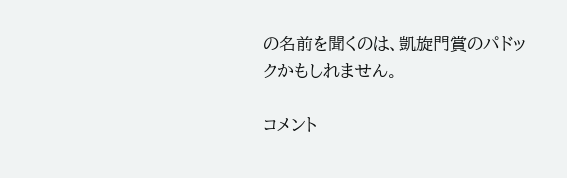の名前を聞くのは、凱旋門賞のパドックかもしれません。

コメント